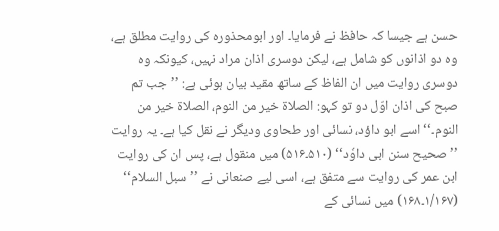حسن ہے جیسا کہ حافظ نے فرمایا۔ اور ابومحذورہ کی روایت مطلق ہے، وہ دو اذانوں کو شامل ہے، لیکن دوسری اذان مراد نہیں، کیونکہ وہ دوسری روایت میں ان الفاظ کے ساتھ مقید بیان ہوئی ہے: ’’جب تم صبح کی اذان اوّل دو تو کہو: الصلاۃ خیر من النوم، الصلاۃ خیر من النوم۔‘‘ اسے ابو داؤد، نسائی اور طحاوی ودیگر نے نقل کیا ہے۔ یہ روایت ’’صحیح سنن ابی داوٗد‘‘ (۵۱۰۔۵۱۶) میں منقول ہے، پس ان کی روایت ابن عمر کی روایت سے متفق ہے، اسی لیے صنعانی نے ’’سبل السلام‘‘ (۱/۱۶۷۔۱۶۸) میں نسائی کے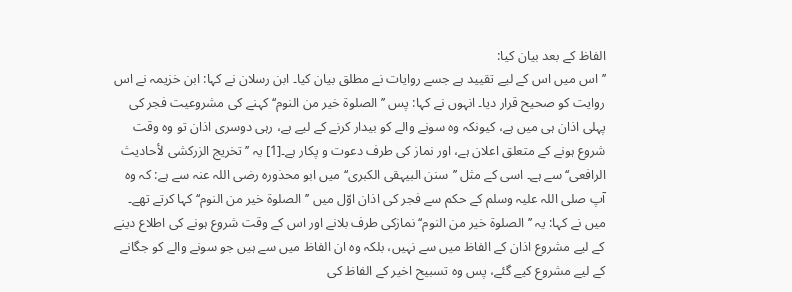الفاظ کے بعد بیان کیا:
’’اس میں اس کے لیے تقیید ہے جسے روایات نے مطلق بیان کیا۔ ابن رسلان نے کہا: ابن خزیمہ نے اس روایت کو صحیح قرار دیا۔ انہوں نے کہا: پس ’’ الصلوۃ خیر من النوم‘‘ کہنے کی مشروعیت فجر کی پہلی اذان ہی میں ہے، کیونکہ وہ سونے والے کو بیدار کرنے کے لیے ہے، رہی دوسری اذان تو وہ وقت شروع ہونے کے متعلق اعلان ہے، اور نماز کی طرف دعوت و پکار ہے۔[1] یہ ’’تخریج الزرکشی لأحادیث الرافعی‘‘ سے ہے۔ اسی کے مثل ’’سنن البیہقی الکبری‘‘ میں ابو محذورہ رضی اللہ عنہ سے ہے: کہ وہ آپ صلی اللہ علیہ وسلم کے حکم سے فجر کی اذان اوّل میں ’’الصلوۃ خیر من النوم‘‘ کہا کرتے تھے۔
میں نے کہا: یہ ’’الصلوۃ خیر من النوم‘‘ نمازکی طرف بلانے اور اس کے وقت شروع ہونے کی اطلاع دینے کے لیے مشروع اذان کے الفاظ میں سے نہیں، بلکہ وہ ان الفاظ میں سے ہیں جو سونے والے کو جگانے کے لیے مشروع کیے گئے، پس وہ تسبیح اخیر کے الفاظ کی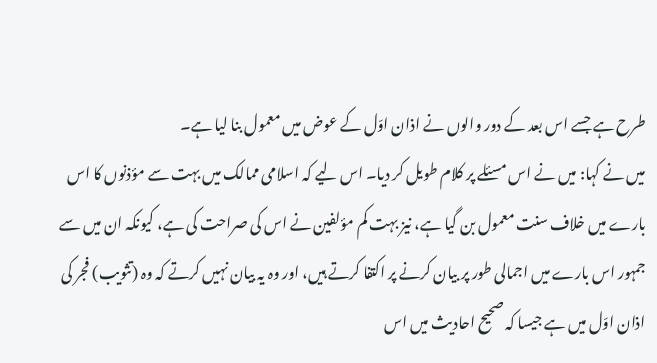طرح ہے جسے اس بعد کے دور والوں نے اذان اوّل کے عوض میں معمول بنا لیا ہے۔
میں نے کہا: میں نے اس مسئلے پر کلام طویل کر دیا۔ اس لیے کہ اسلامی ممالک میں بہت سے مؤذنوں کا اس بارے میں خلاف سنت معمول بن گیا ہے، نیز بہت کم مؤلفین نے اس کی صراحت کی ہے، کیونکہ ان میں سے جمہور اس بارے میں اجمالی طور پر بیان کرنے پر اکتفا کرتے ہیں، اور وہ یہ بیان نہیں کرتے کہ وہ (تثویب) فجر کی اذان اوّل میں ہے جیسا کہ صحیح احادیث میں اس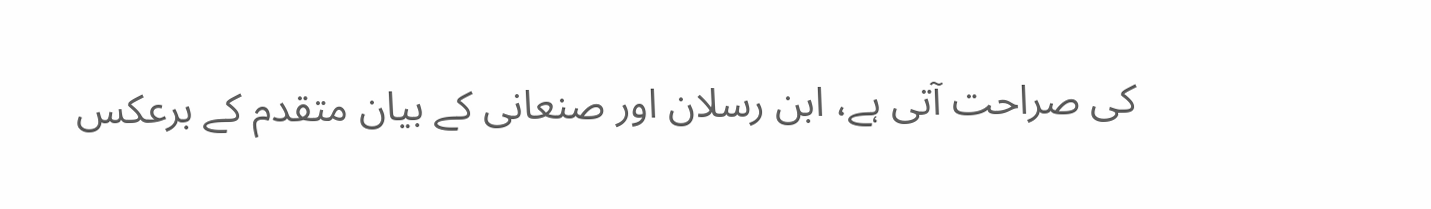کی صراحت آتی ہے، ابن رسلان اور صنعانی کے بیان متقدم کے برعکس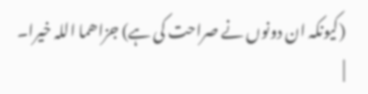(کیونکہ ان دونوں نے صراحت کی ہے) جزاھما اللہ خیرا۔
|